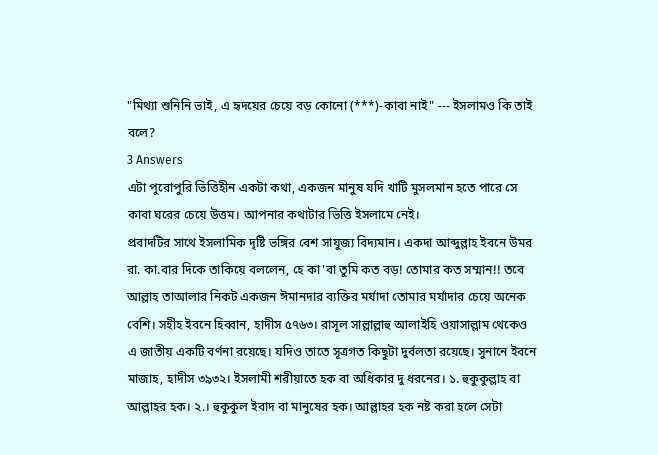"মিথ্যা শুনিনি ভাই, এ হৃদয়ের চেয়ে বড় কোনো (***)-কাবা নাই" --- ইসলামও কি তাই বলে?
3 Answers
এটা পুরোপুরি ভিত্তিহীন একটা কথা, একজন মানুষ যদি খাটি মুসলমান হতে পারে সে কাবা ঘরের চেয়ে উত্তম। আপনার কথাটার ভিত্তি ইসলামে নেই।
প্রবাদটির সাথে ইসলামিক দৃষ্টি ভঙ্গির বেশ সাযুজ্য বিদ্যমান। একদা আব্দুল্লাহ ইবনে উমর রা. কা.বার দিকে তাকিয়ে বললেন, হে কা'বা তুমি কত বড়! তোমার কত সম্মান!! তবে আল্লাহ তাআলার নিকট একজন ঈমানদার ব্যক্তির মর্যাদা তোমার মর্যাদার চেয়ে অনেক বেশি। সহীহ ইবনে হিব্বান, হাদীস ৫৭৬৩। রাসূল সাল্লাল্লাহু আলাইহি ওয়াসাল্লাম থেকেও এ জাতীয় একটি বর্ণনা রয়েছে। যদিও তাতে সূত্রগত কিছুটা দুর্বলতা রয়েছে। সুনানে ইবনে মাজাহ, হাদীস ৩৯৩২। ইসলামী শরীয়াতে হক বা অধিকার দু ধরনের। ১. হুকুকুল্লাহ বা আল্লাহর হক। ২.। হুকুকুল ইবাদ বা মানুষের হক। আল্লাহর হক নষ্ট করা হলে সেটা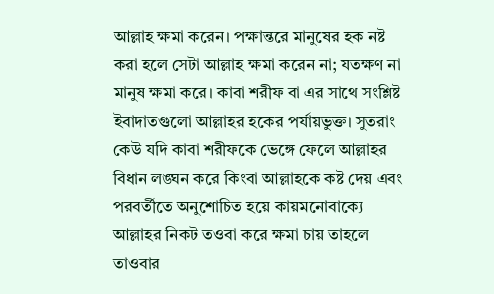আল্লাহ ক্ষমা করেন। পক্ষান্তরে মানুষের হক নষ্ট করা হলে সেটা আল্লাহ ক্ষমা করেন না; যতক্ষণ না মানুষ ক্ষমা করে। কাবা শরীফ বা এর সাথে সংশ্লিষ্ট ইবাদাতগুলো আল্লাহর হকের পর্যায়ভুক্ত। সুতরাং কেউ যদি কাবা শরীফকে ভেঙ্গে ফেলে আল্লাহর বিধান লঙ্ঘন করে কিংবা আল্লাহকে কষ্ট দেয় এবং পরবর্তীতে অনুশোচিত হয়ে কায়মনোবাক্যে আল্লাহর নিকট তওবা করে ক্ষমা চায় তাহলে তাওবার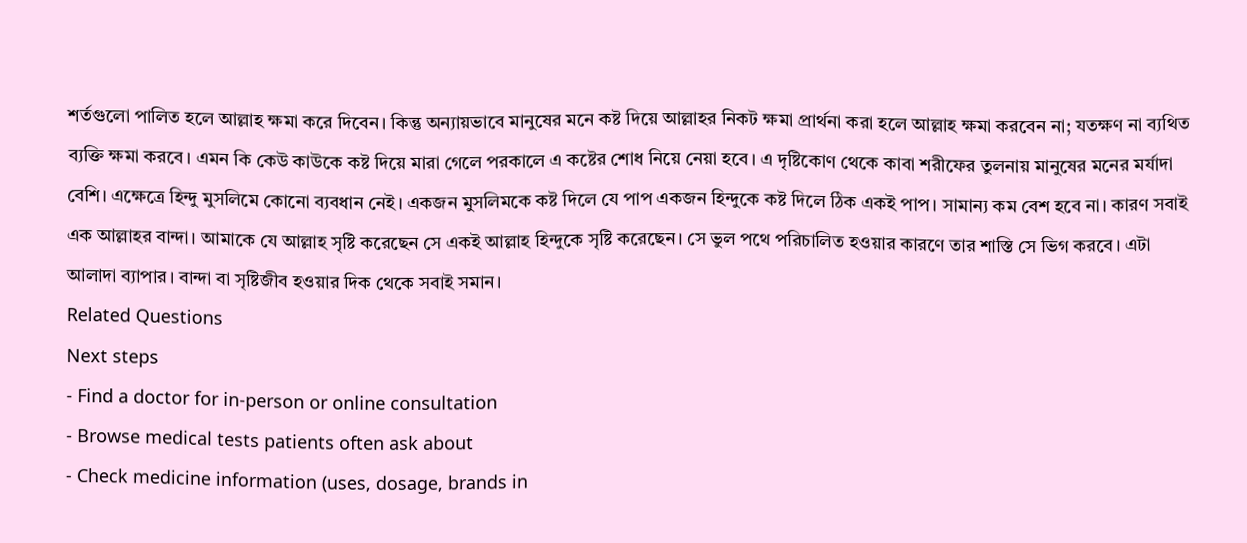শর্তগুলো পালিত হলে আল্লাহ ক্ষমা করে দিবেন। কিন্তু অন্যায়ভাবে মানুষের মনে কষ্ট দিয়ে আল্লাহর নিকট ক্ষমা প্রার্থনা করা হলে আল্লাহ ক্ষমা করবেন না; যতক্ষণ না ব্যথিত ব্যক্তি ক্ষমা করবে। এমন কি কেউ কাউকে কষ্ট দিয়ে মারা গেলে পরকালে এ কষ্টের শোধ নিয়ে নেয়া হবে। এ দৃষ্টিকোণ থেকে কাবা শরীফের তুলনায় মানুষের মনের মর্যাদা বেশি। এক্ষেত্রে হিন্দু মুসলিমে কোনো ব্যবধান নেই। একজন মুসলিমকে কষ্ট দিলে যে পাপ একজন হিন্দুকে কষ্ট দিলে ঠিক একই পাপ। সামান্য কম বেশ হবে না। কারণ সবাই এক আল্লাহর বান্দা। আমাকে যে আল্লাহ সৃষ্টি করেছেন সে একই আল্লাহ হিন্দুকে সৃষ্টি করেছেন। সে ভুল পথে পরিচালিত হওয়ার কারণে তার শাস্তি সে ভিগ করবে। এটা আলাদা ব্যাপার। বান্দা বা সৃষ্টিজীব হওয়ার দিক থেকে সবাই সমান।
Related Questions
Next steps
- Find a doctor for in-person or online consultation
- Browse medical tests patients often ask about
- Check medicine information (uses, dosage, brands in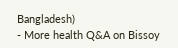Bangladesh)
- More health Q&A on Bissoy